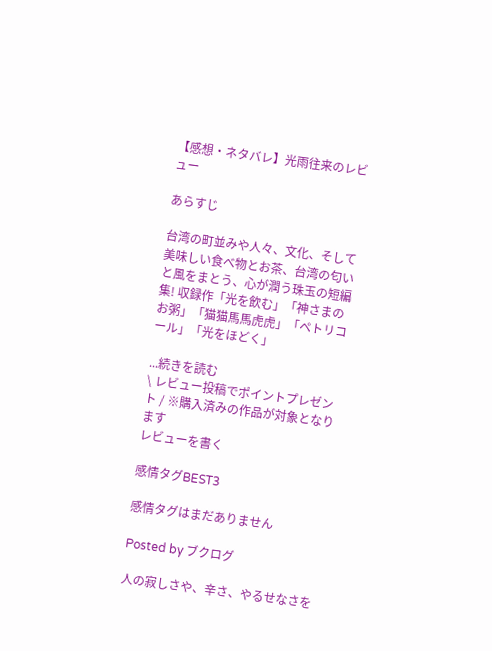【感想・ネタバレ】光雨往来のレビュー

あらすじ

台湾の町並みや人々、文化、そして美味しい食べ物とお茶、台湾の匂いと風をまとう、心が潤う珠玉の短編集! 収録作「光を飲む」「神さまのお粥」「猫猫馬馬虎虎」「ペトリコール」「光をほどく」

...続きを読む
\ レビュー投稿でポイントプレゼント / ※購入済みの作品が対象となります
レビューを書く

感情タグBEST3

感情タグはまだありません

Posted by ブクログ

人の寂しさや、辛さ、やるせなさを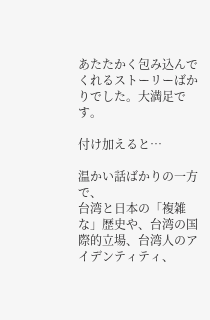あたたかく包み込んでくれるストーリーばかりでした。大満足です。

付け加えると…

温かい話ばかりの一方で、
台湾と日本の「複雑な」歴史や、台湾の国際的立場、台湾人のアイデンティティ、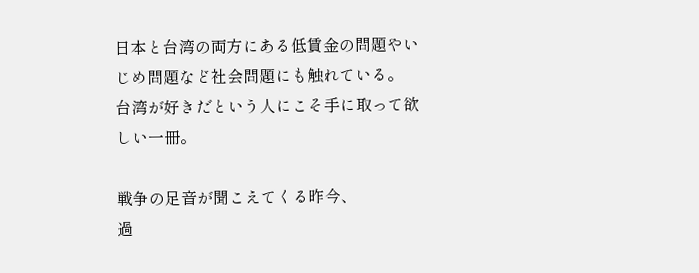日本と台湾の両方にある低賃金の問題やいじめ問題など社会問題にも触れている。
台湾が好きだという人にこそ手に取って欲しい一冊。

戦争の足音が聞こえてくる昨今、
過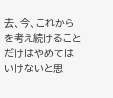去、今、これからを考え続けることだけはやめてはいけないと思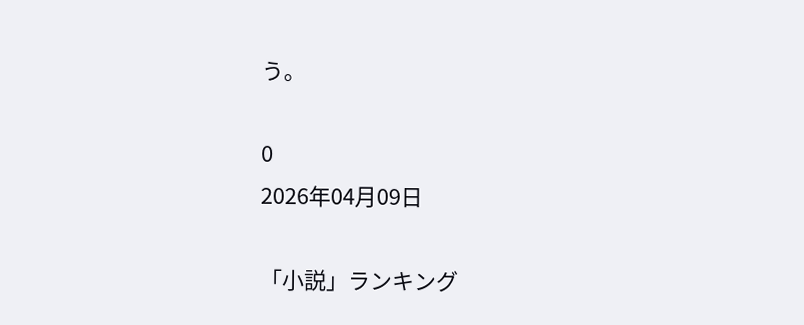う。

0
2026年04月09日

「小説」ランキング